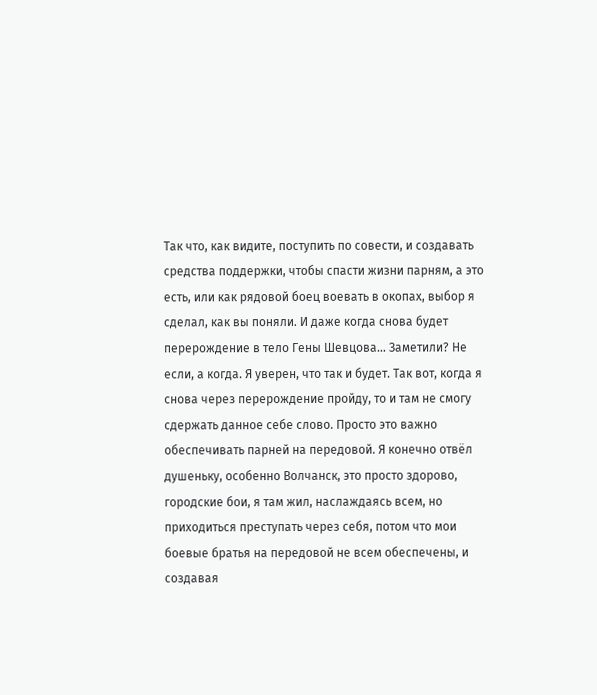Так что, как видите, поступить по совести, и создавать средства поддержки, чтобы спасти жизни парням, а это есть, или как рядовой боец воевать в окопах, выбор я сделал, как вы поняли. И даже когда снова будет перерождение в тело Гены Шевцова… Заметили? Не если, а когда. Я уверен, что так и будет. Так вот, когда я снова через перерождение пройду, то и там не смогу сдержать данное себе слово. Просто это важно обеспечивать парней на передовой. Я конечно отвёл душеньку, особенно Волчанск, это просто здорово, городские бои, я там жил, наслаждаясь всем, но приходиться преступать через себя, потом что мои боевые братья на передовой не всем обеспечены, и создавая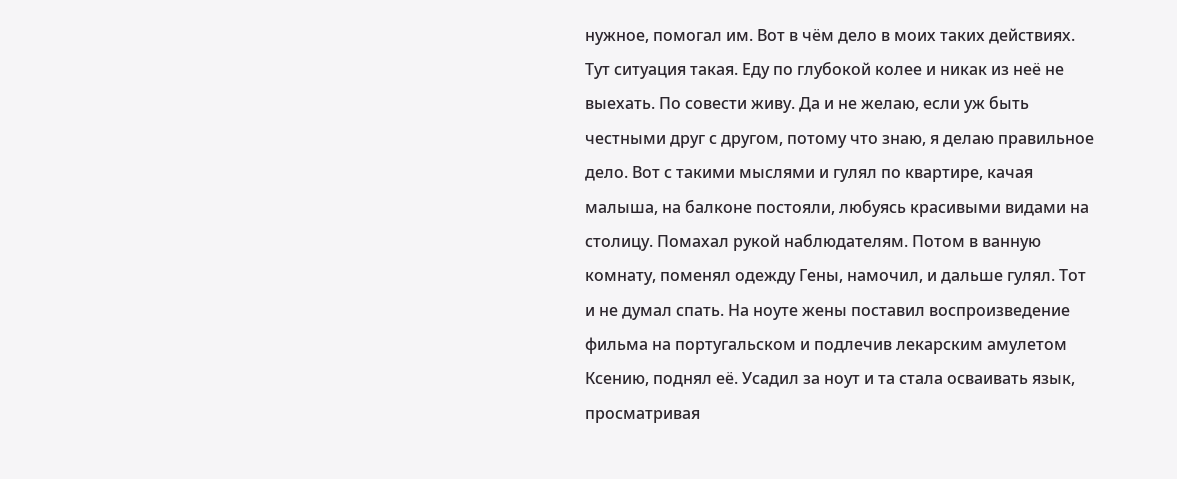нужное, помогал им. Вот в чём дело в моих таких действиях. Тут ситуация такая. Еду по глубокой колее и никак из неё не выехать. По совести живу. Да и не желаю, если уж быть честными друг с другом, потому что знаю, я делаю правильное дело. Вот с такими мыслями и гулял по квартире, качая малыша, на балконе постояли, любуясь красивыми видами на столицу. Помахал рукой наблюдателям. Потом в ванную комнату, поменял одежду Гены, намочил, и дальше гулял. Тот и не думал спать. На ноуте жены поставил воспроизведение фильма на португальском и подлечив лекарским амулетом Ксению, поднял её. Усадил за ноут и та стала осваивать язык, просматривая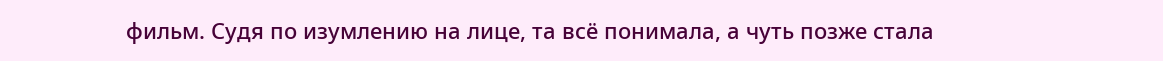фильм. Судя по изумлению на лице, та всё понимала, а чуть позже стала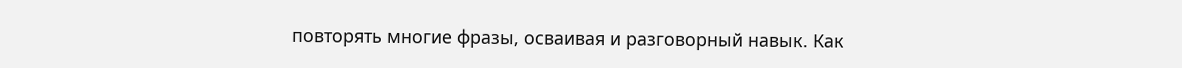повторять многие фразы, осваивая и разговорный навык. Как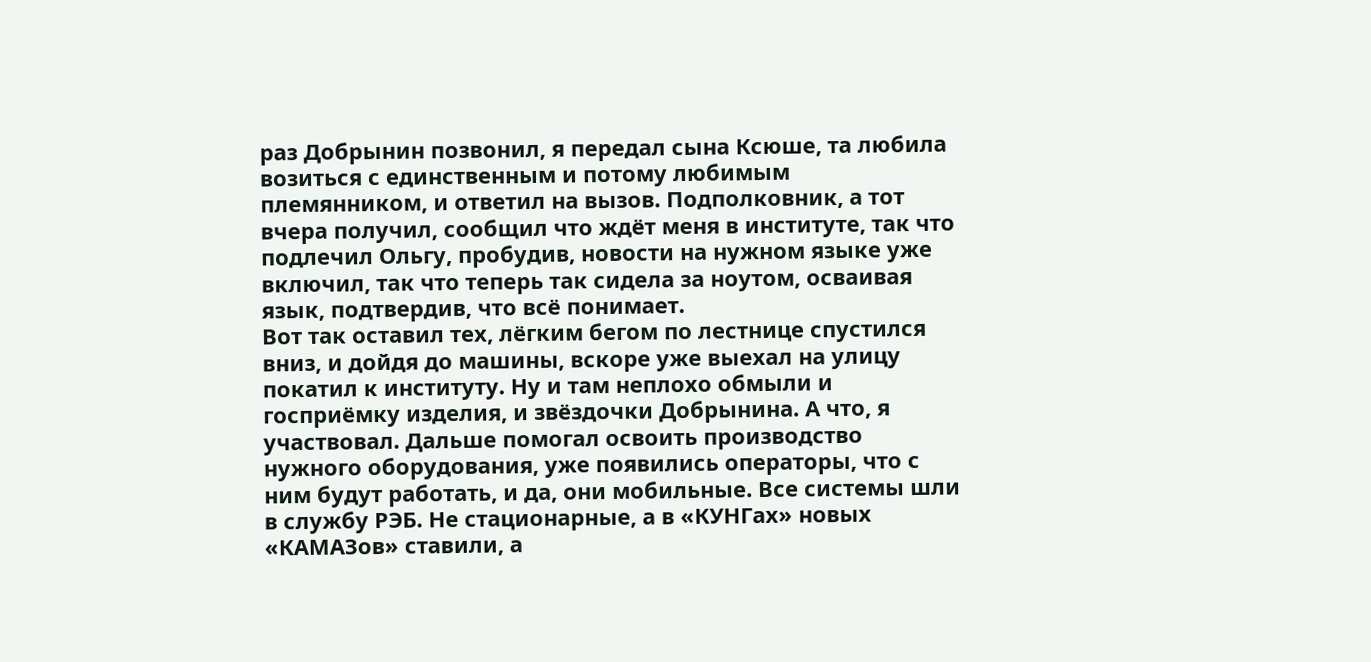раз Добрынин позвонил, я передал сына Ксюше, та любила возиться с единственным и потому любимым племянником, и ответил на вызов. Подполковник, а тот вчера получил, сообщил что ждёт меня в институте, так что подлечил Ольгу, пробудив, новости на нужном языке уже включил, так что теперь так сидела за ноутом, осваивая язык, подтвердив, что всё понимает.
Вот так оставил тех, лёгким бегом по лестнице спустился вниз, и дойдя до машины, вскоре уже выехал на улицу покатил к институту. Ну и там неплохо обмыли и госприёмку изделия, и звёздочки Добрынина. А что, я участвовал. Дальше помогал освоить производство нужного оборудования, уже появились операторы, что с ним будут работать, и да, они мобильные. Все системы шли в службу РЭБ. Не стационарные, а в «КУНГах» новых «КАМАЗов» ставили, а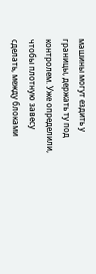машины могут ездить у границы, держать ту под контролем. Уже определили, чтобы плотную завесу сделать, между блоками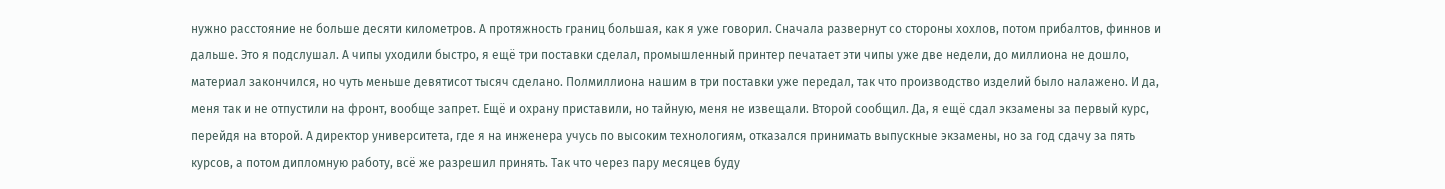нужно расстояние не больше десяти километров. А протяжность границ большая, как я уже говорил. Сначала развернут со стороны хохлов, потом прибалтов, финнов и дальше. Это я подслушал. А чипы уходили быстро, я ещё три поставки сделал, промышленный принтер печатает эти чипы уже две недели, до миллиона не дошло, материал закончился, но чуть меньше девятисот тысяч сделано. Полмиллиона нашим в три поставки уже передал, так что производство изделий было налажено. И да, меня так и не отпустили на фронт, вообще запрет. Ещё и охрану приставили, но тайную, меня не извещали. Второй сообщил. Да, я ещё сдал экзамены за первый курс, перейдя на второй. А директор университета, где я на инженера учусь по высоким технологиям, отказался принимать выпускные экзамены, но за год сдачу за пять курсов, а потом дипломную работу, всё же разрешил принять. Так что через пару месяцев буду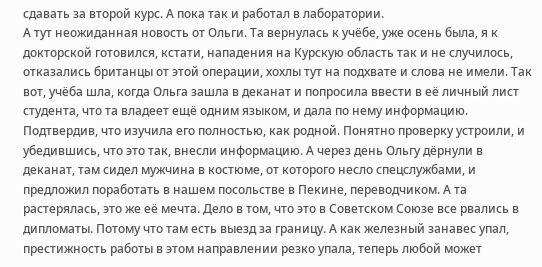сдавать за второй курс. А пока так и работал в лаборатории.
А тут неожиданная новость от Ольги. Та вернулась к учёбе, уже осень была, я к докторской готовился, кстати, нападения на Курскую область так и не случилось, отказались британцы от этой операции, хохлы тут на подхвате и слова не имели. Так вот, учёба шла, когда Ольга зашла в деканат и попросила ввести в её личный лист студента, что та владеет ещё одним языком, и дала по нему информацию. Подтвердив, что изучила его полностью, как родной. Понятно проверку устроили, и убедившись, что это так, внесли информацию. А через день Ольгу дёрнули в деканат, там сидел мужчина в костюме, от которого несло спецслужбами, и предложил поработать в нашем посольстве в Пекине, переводчиком. А та растерялась, это же её мечта. Дело в том, что это в Советском Союзе все рвались в дипломаты. Потому что там есть выезд за границу. А как железный занавес упал, престижность работы в этом направлении резко упала, теперь любой может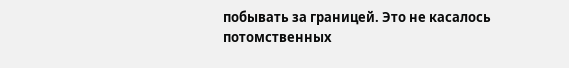побывать за границей. Это не касалось потомственных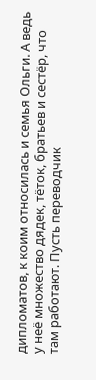дипломатов, к коим относилась и семья Ольги. А ведь у неё множество дядек, тёток, братьев и сестёр, что там работают. Пусть переводчик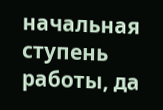начальная ступень работы, да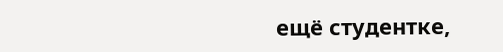ещё студентке,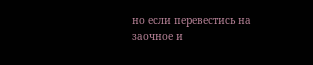но если перевестись на заочное и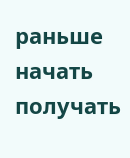раньше начать получать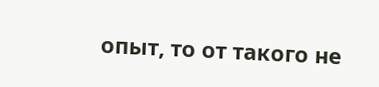опыт, то от такого не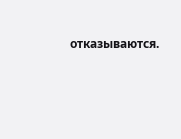отказываются.